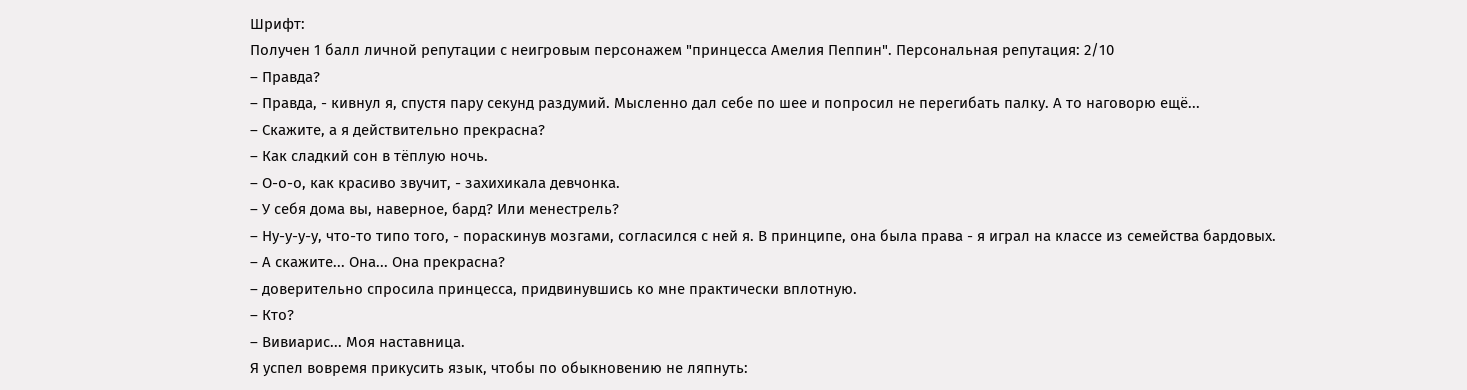Шрифт:
Получен 1 балл личной репутации с неигровым персонажем "принцесса Амелия Пеппин". Персональная репутация: 2/10
– Правда?
– Правда, - кивнул я, спустя пару секунд раздумий. Мысленно дал себе по шее и попросил не перегибать палку. А то наговорю ещё...
– Скажите, а я действительно прекрасна?
– Как сладкий сон в тёплую ночь.
– О-о-о, как красиво звучит, - захихикала девчонка.
– У себя дома вы, наверное, бард? Или менестрель?
– Ну-у-у-у, что-то типо того, - пораскинув мозгами, согласился с ней я. В принципе, она была права - я играл на классе из семейства бардовых.
– А скажите... Она... Она прекрасна?
– доверительно спросила принцесса, придвинувшись ко мне практически вплотную.
– Кто?
– Вивиарис... Моя наставница.
Я успел вовремя прикусить язык, чтобы по обыкновению не ляпнуть: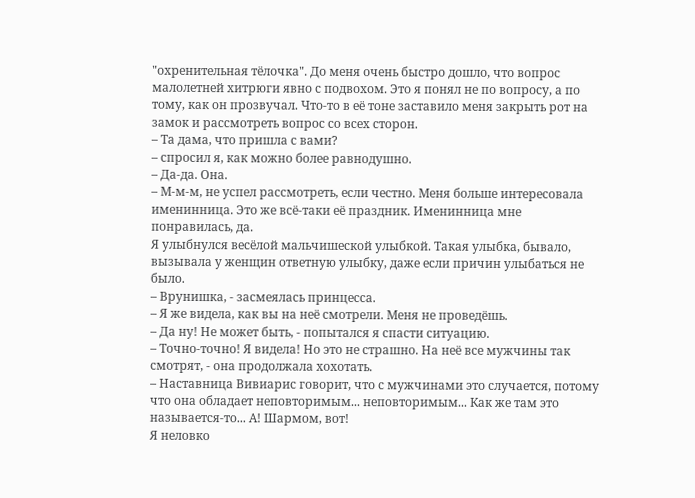"охренительная тёлочка". До меня очень быстро дошло, что вопрос малолетней хитрюги явно с подвохом. Это я понял не по вопросу, а по тому, как он прозвучал. Что-то в её тоне заставило меня закрыть рот на замок и рассмотреть вопрос со всех сторон.
– Та дама, что пришла с вами?
– спросил я, как можно более равнодушно.
– Да-да. Она.
– М-м-м, не успел рассмотреть, если честно. Меня больше интересовала именинница. Это же всё-таки её праздник. Именинница мне понравилась, да.
Я улыбнулся весёлой мальчишеской улыбкой. Такая улыбка, бывало, вызывала у женщин ответную улыбку, даже если причин улыбаться не было.
– Врунишка, - засмеялась принцесса.
– Я же видела, как вы на неё смотрели. Меня не проведёшь.
– Да ну! Не может быть, - попытался я спасти ситуацию.
– Точно-точно! Я видела! Но это не страшно. На неё все мужчины так смотрят, - она продолжала хохотать.
– Наставница Вивиарис говорит, что с мужчинами это случается, потому что она обладает неповторимым... неповторимым... Как же там это называется-то... А! Шармом, вот!
Я неловко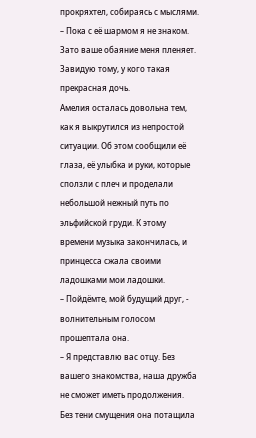прокряхтел, собираясь с мыслями.
– Пока с её шармом я не знаком. Зато ваше обаяние меня пленяет. Завидую тому, у кого такая прекрасная дочь.
Амелия осталась довольна тем, как я выкрутился из непростой ситуации. Об этом сообщили её глаза, её улыбка и руки, которые сползли с плеч и проделали небольшой нежный путь по эльфийской груди. К этому времени музыка закончилась, и принцесса сжала своими ладошками мои ладошки.
– Пойдёмте, мой будущий друг, - волнительным голосом прошептала она.
– Я представлю вас отцу. Без вашего знакомства, наша дружба не сможет иметь продолжения.
Без тени смущения она потащила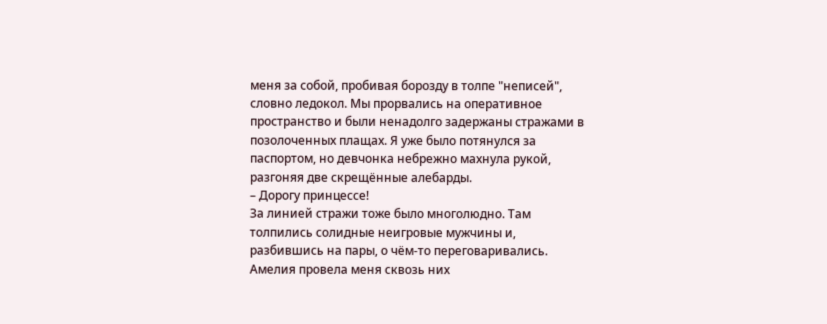меня за собой, пробивая борозду в толпе "неписей", словно ледокол. Мы прорвались на оперативное пространство и были ненадолго задержаны стражами в позолоченных плащах. Я уже было потянулся за паспортом, но девчонка небрежно махнула рукой, разгоняя две скрещённые алебарды.
– Дорогу принцессе!
За линией стражи тоже было многолюдно. Там толпились солидные неигровые мужчины и, разбившись на пары, о чём-то переговаривались. Амелия провела меня сквозь них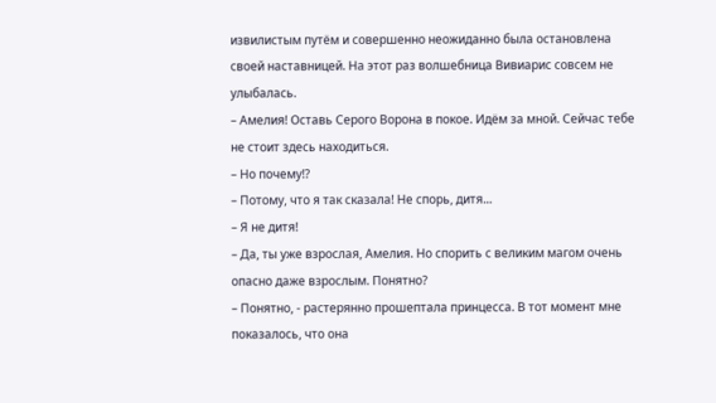извилистым путём и совершенно неожиданно была остановлена своей наставницей. На этот раз волшебница Вивиарис совсем не улыбалась.
– Амелия! Оставь Серого Ворона в покое. Идём за мной. Сейчас тебе не стоит здесь находиться.
– Но почему!?
– Потому, что я так сказала! Не спорь, дитя...
– Я не дитя!
– Да, ты уже взрослая, Амелия. Но спорить с великим магом очень опасно даже взрослым. Понятно?
– Понятно, - растерянно прошептала принцесса. В тот момент мне показалось, что она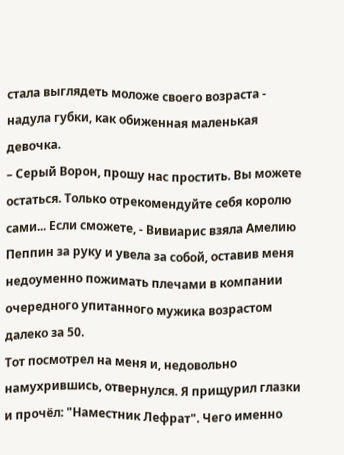стала выглядеть моложе своего возраста - надула губки, как обиженная маленькая девочка.
– Серый Ворон, прошу нас простить. Вы можете остаться. Только отрекомендуйте себя королю сами... Если сможете, - Вивиарис взяла Амелию Пеппин за руку и увела за собой, оставив меня недоуменно пожимать плечами в компании очередного упитанного мужика возрастом далеко за 50.
Тот посмотрел на меня и, недовольно намухрившись, отвернулся. Я прищурил глазки и прочёл: "Наместник Лефрат". Чего именно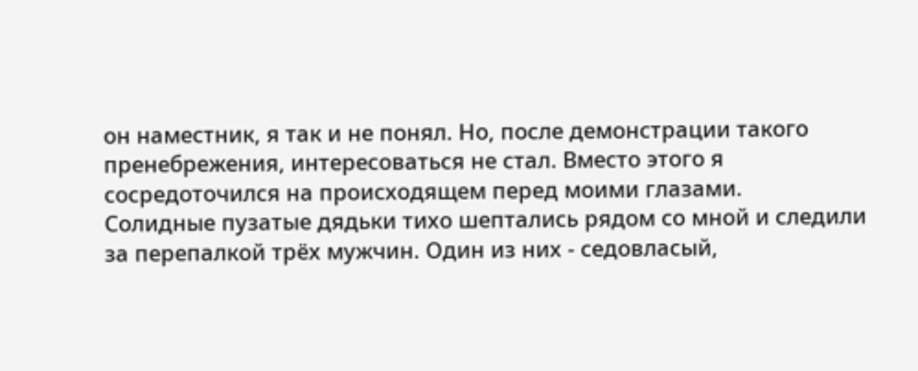он наместник, я так и не понял. Но, после демонстрации такого пренебрежения, интересоваться не стал. Вместо этого я сосредоточился на происходящем перед моими глазами.
Солидные пузатые дядьки тихо шептались рядом со мной и следили за перепалкой трёх мужчин. Один из них - седовласый,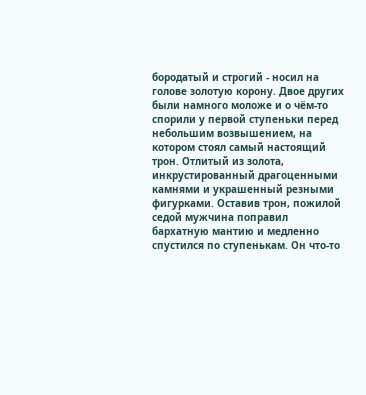бородатый и строгий - носил на голове золотую корону. Двое других были намного моложе и о чём-то спорили у первой ступеньки перед небольшим возвышением, на котором стоял самый настоящий трон. Отлитый из золота, инкрустированный драгоценными камнями и украшенный резными фигурками. Оставив трон, пожилой седой мужчина поправил бархатную мантию и медленно спустился по ступенькам. Он что-то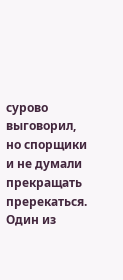сурово выговорил, но спорщики и не думали прекращать пререкаться. Один из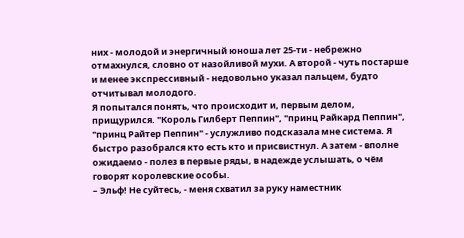них - молодой и энергичный юноша лет 25-ти - небрежно отмахнулся, словно от назойливой мухи. А второй - чуть постарше и менее экспрессивный - недовольно указал пальцем, будто отчитывал молодого.
Я попытался понять, что происходит и, первым делом, прищурился. "Король Гилберт Пеппин", "принц Райкард Пеппин", "принц Райтер Пеппин" - услужливо подсказала мне система. Я быстро разобрался кто есть кто и присвистнул. А затем - вполне ожидаемо - полез в первые ряды, в надежде услышать, о чём говорят королевские особы.
– Эльф! Не суйтесь, - меня схватил за руку наместник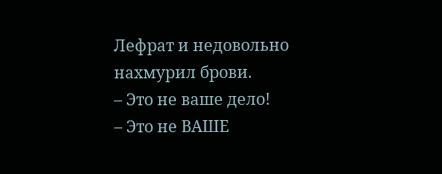Лефрат и недовольно нахмурил брови.
– Это не ваше дело!
– Это не ВАШЕ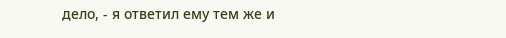дело, - я ответил ему тем же и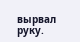вырвал руку.